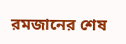রমজানের শেষ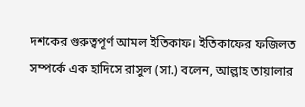দশকের গুরুত্বপূর্ণ আমল ইতিকাফ। ইতিকাফের ফজিলত সম্পর্কে এক হাদিসে রাসুল (সা.) বলেন, আল্লাহ তায়ালার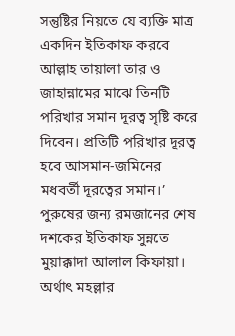সন্তুষ্টির নিয়তে যে ব্যক্তি মাত্র একদিন ইতিকাফ করবে আল্লাহ তায়ালা তার ও জাহান্নামের মাঝে তিনটি পরিখার সমান দূরত্ব সৃষ্টি করে দিবেন। প্রতিটি পরিখার দূরত্ব হবে আসমান-জমিনের মধবর্তী দূরত্বের সমান।’
পুরুষের জন্য রমজানের শেষ দশকের ইতিকাফ সুন্নতে মুয়াক্কাদা আলাল কিফায়া। অর্থাৎ মহল্লার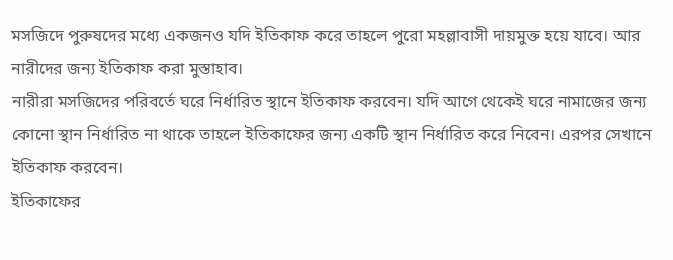মসজিদে পুরুষদের মধ্যে একজনও যদি ইতিকাফ করে তাহলে পুরো মহল্লাবাসী দায়মুক্ত হয়ে যাবে। আর নারীদের জন্য ইতিকাফ করা মুস্তাহাব।
নারীরা মসজিদের পরিবর্তে ঘরে নির্ধারিত স্থানে ইতিকাফ করবেন। যদি আগে থেকেই ঘরে নামাজের জন্য কোনো স্থান নির্ধারিত না থাকে তাহলে ইতিকাফের জন্য একটি স্থান নির্ধারিত করে নিবেন। এরপর সেখানে ইতিকাফ করবেন।
ইতিকাফের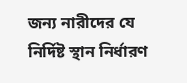জন্য নারীদের যে নির্দিষ্ট স্থান নির্ধারণ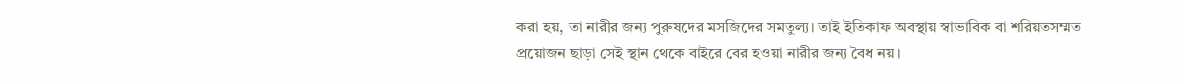করা হয়, তা নারীর জন্য পুরুষদের মসজিদের সমতুল্য। তাই ইতিকাফ অবস্থায় স্বাভাবিক বা শরিয়তসম্মত প্রয়োজন ছাড়া সেই স্থান থেকে বাইরে বের হওয়া নারীর জন্য বৈধ নয়।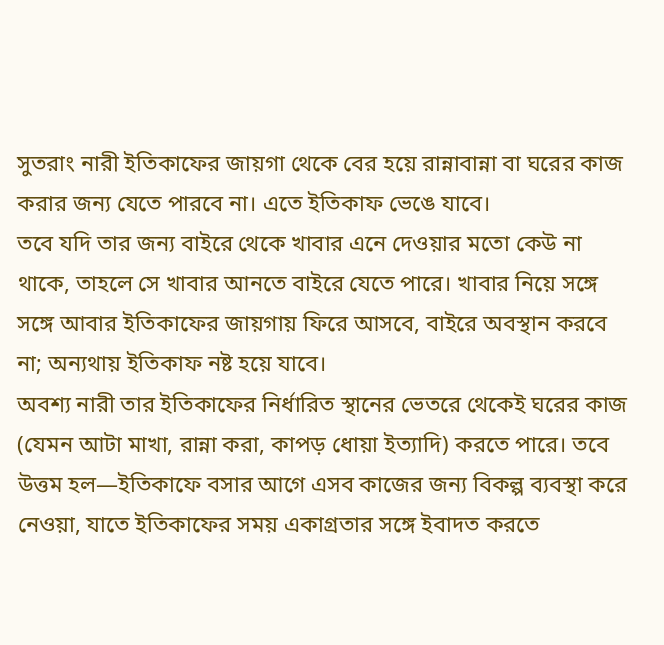সুতরাং নারী ইতিকাফের জায়গা থেকে বের হয়ে রান্নাবান্না বা ঘরের কাজ করার জন্য যেতে পারবে না। এতে ইতিকাফ ভেঙে যাবে।
তবে যদি তার জন্য বাইরে থেকে খাবার এনে দেওয়ার মতো কেউ না থাকে, তাহলে সে খাবার আনতে বাইরে যেতে পারে। খাবার নিয়ে সঙ্গে সঙ্গে আবার ইতিকাফের জায়গায় ফিরে আসবে, বাইরে অবস্থান করবে না; অন্যথায় ইতিকাফ নষ্ট হয়ে যাবে।
অবশ্য নারী তার ইতিকাফের নির্ধারিত স্থানের ভেতরে থেকেই ঘরের কাজ (যেমন আটা মাখা, রান্না করা, কাপড় ধোয়া ইত্যাদি) করতে পারে। তবে উত্তম হল—ইতিকাফে বসার আগে এসব কাজের জন্য বিকল্প ব্যবস্থা করে নেওয়া, যাতে ইতিকাফের সময় একাগ্রতার সঙ্গে ইবাদত করতে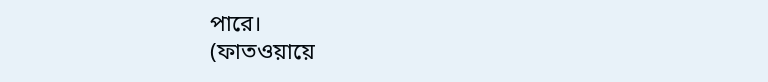পারে।
(ফাতওয়ায়ে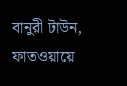বানুরী টাউন, ফাতওয়ায়ে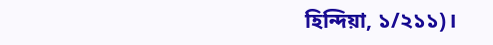হিন্দিয়া, ১/২১১)।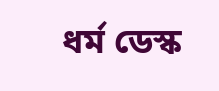ধর্ম ডেস্ক